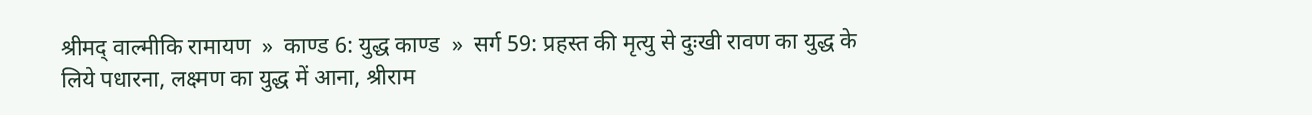श्रीमद् वाल्मीकि रामायण  »  काण्ड 6: युद्ध काण्ड  »  सर्ग 59: प्रहस्त की मृत्यु से दुःखी रावण का युद्ध के लिये पधारना, लक्ष्मण का युद्ध में आना, श्रीराम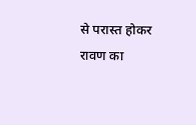से परास्त होकर रावण का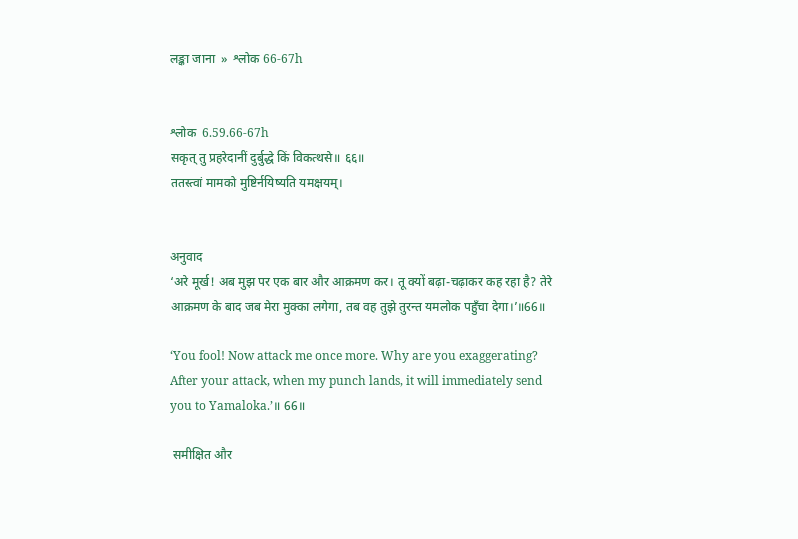लङ्का जाना  »  श्लोक 66-67h


श्लोक  6.59.66-67h
सकृत् तु प्रहरेदानीं दुर्बुद्धे किं विकत्थसे॥ ६६॥
ततस्त्वां मामको मुष्टिर्नयिष्यति यमक्षयम्।


अनुवाद
‘अरे मूर्ख! अब मुझ पर एक बार और आक्रमण कर। तू क्यों बढ़ा-चढ़ाकर कह रहा है? तेरे आक्रमण के बाद जब मेरा मुक्का लगेगा, तब वह तुझे तुरन्त यमलोक पहुँचा देगा।’॥66॥

‘You fool! Now attack me once more. Why are you exaggerating? After your attack, when my punch lands, it will immediately send you to Yamaloka.’॥ 66॥

 समीक्षित और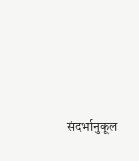संदर्भानुकूल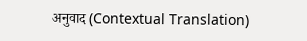अनुवाद (Contextual Translation)